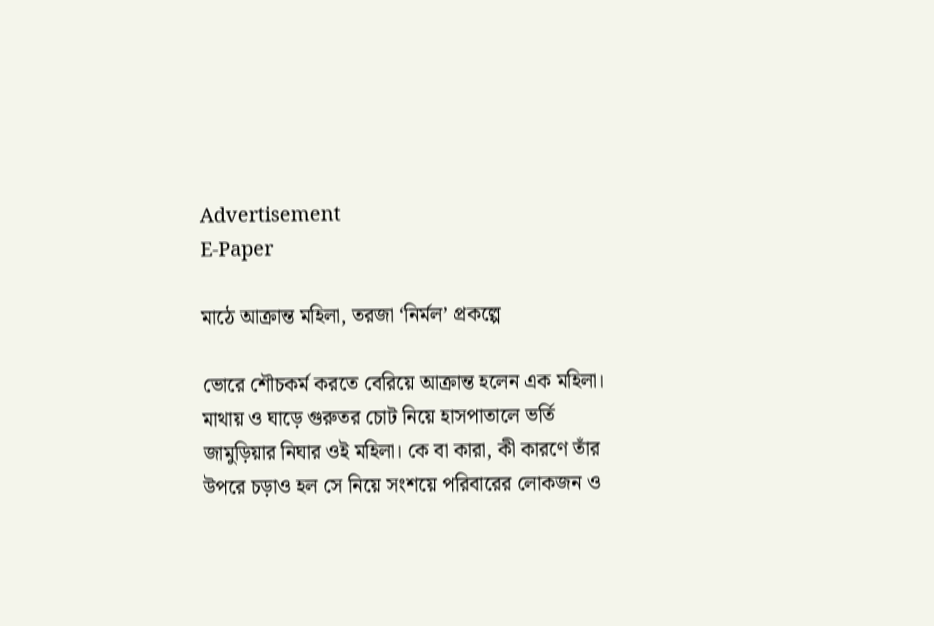Advertisement
E-Paper

মাঠে আক্রান্ত মহিলা, তরজা ‘নির্মল’ প্রকল্পে

ভোরে শৌচকর্ম করতে বেরিয়ে আক্রান্ত হলেন এক মহিলা। মাথায় ও ঘাড়ে গুরুতর চোট নিয়ে হাসপাতালে ভর্তি জামুড়িয়ার নিঘার ওই মহিলা। কে বা কারা, কী কারণে তাঁর উপরে চড়াও হল সে নিয়ে সংশয়ে পরিবারের লোকজন ও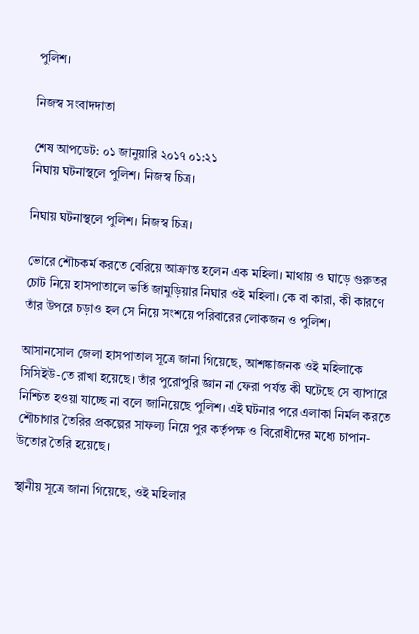পুলিশ।

নিজস্ব সংবাদদাতা

শেষ আপডেট: ০১ জানুয়ারি ২০১৭ ০১:২১
নিঘায় ঘটনাস্থলে পুলিশ। নিজস্ব চিত্র।

নিঘায় ঘটনাস্থলে পুলিশ। নিজস্ব চিত্র।

ভোরে শৌচকর্ম করতে বেরিয়ে আক্রান্ত হলেন এক মহিলা। মাথায় ও ঘাড়ে গুরুতর চোট নিয়ে হাসপাতালে ভর্তি জামুড়িয়ার নিঘার ওই মহিলা। কে বা কারা, কী কারণে তাঁর উপরে চড়াও হল সে নিয়ে সংশয়ে পরিবারের লোকজন ও পুলিশ।

আসানসোল জেলা হাসপাতাল সূত্রে জানা গিয়েছে, আশঙ্কাজনক ওই মহিলাকে সিসিইউ-তে রাখা হয়েছে। তাঁর পুরোপুরি জ্ঞান না ফেরা পর্যন্ত কী ঘটেছে সে ব্যাপারে নিশ্চিত হওয়া যাচ্ছে না বলে জানিয়েছে পুলিশ। এই ঘটনার পরে এলাকা নির্মল করতে শৌচাগার তৈরির প্রকল্পের সাফল্য নিয়ে পুর কর্তৃপক্ষ ও বিরোধীদের মধ্যে চাপান-উতোর তৈরি হয়েছে।

স্থানীয় সূত্রে জানা গিয়েছে, ওই মহিলার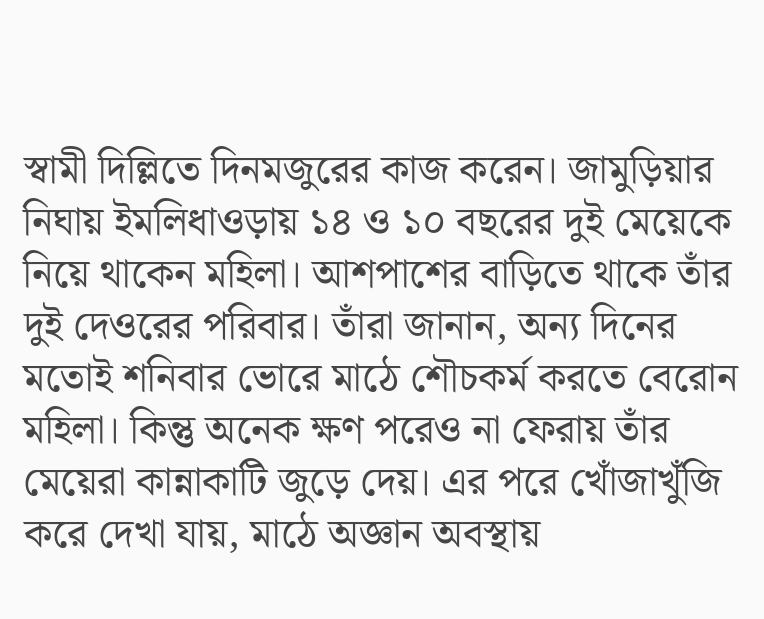স্বামী দিল্লিতে দিনমজুরের কাজ করেন। জামুড়িয়ার নিঘায় ইমলিধাওড়ায় ১৪ ও ১০ বছরের দুই মেয়েকে নিয়ে থাকেন মহিলা। আশপাশের বাড়িতে থাকে তাঁর দুই দেওরের পরিবার। তাঁরা জানান, অন্য দিনের মতোই শনিবার ভোরে মাঠে শৌচকর্ম করতে বেরোন মহিলা। কিন্তু অনেক ক্ষণ পরেও না ফেরায় তাঁর মেয়েরা কান্নাকাটি জুড়ে দেয়। এর পরে খোঁজাখুঁজি করে দেখা যায়, মাঠে অজ্ঞান অবস্থায়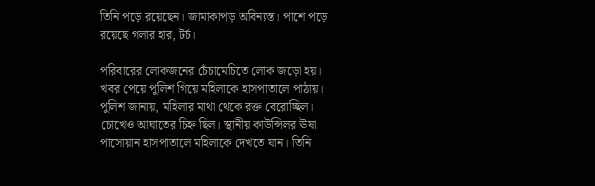তিনি পড়ে রয়েছেন। জামাকাপড় অবিন্যস্ত। পাশে পড়ে রয়েছে গলার হার, টর্চ।

পরিবারের লোকজনের চেঁচামেচিতে লোক জড়ো হয়। খবর পেয়ে পুলিশ গিয়ে মহিলাকে হাসপাতালে পাঠায়। পুলিশ জানায়, মহিলার মাথা থেকে রক্ত বেরোচ্ছিল। চোখেও আঘাতের চিহ্ন ছিল। স্থানীয় কাউন্সিলর ঊষা পাসোয়ান হাসপাতালে মহিলাকে দেখতে যান। তিনি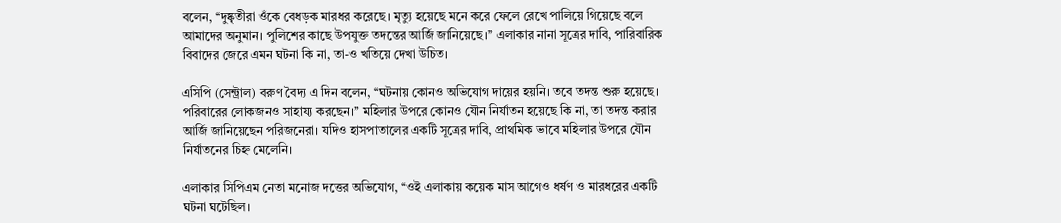বলেন, ‘‘দুষ্কৃতীরা ওঁকে বেধড়ক মারধর করেছে। মৃত্যু হয়েছে মনে করে ফেলে রেখে পালিয়ে গিয়েছে বলে আমাদের অনুমান। পুলিশের কাছে উপযুক্ত তদন্তের আর্জি জানিয়েছে।’’ এলাকার নানা সূত্রের দাবি, পারিবারিক বিবাদের জেরে এমন ঘটনা কি না, তা-ও খতিয়ে দেখা উচিত।

এসিপি (সেন্ট্রাল) বরুণ বৈদ্য এ দিন বলেন, ‘‘ঘটনায় কোনও অভিযোগ দায়ের হয়নি। তবে তদন্ত শুরু হয়েছে। পরিবারের লোকজনও সাহায্য করছেন।’’ মহিলার উপরে কোনও যৌন নির্যাতন হয়েছে কি না, তা তদন্ত করার আর্জি জানিয়েছেন পরিজনেরা। যদিও হাসপাতালের একটি সূত্রের দাবি, প্রাথমিক ভাবে মহিলার উপরে যৌন নির্যাতনের চিহ্ন মেলেনি।

এলাকার সিপিএম নেতা মনোজ দত্তের অভিযোগ, ‘‘ওই এলাকায় কয়েক মাস আগেও ধর্ষণ ও মারধরের একটি ঘটনা ঘটেছিল।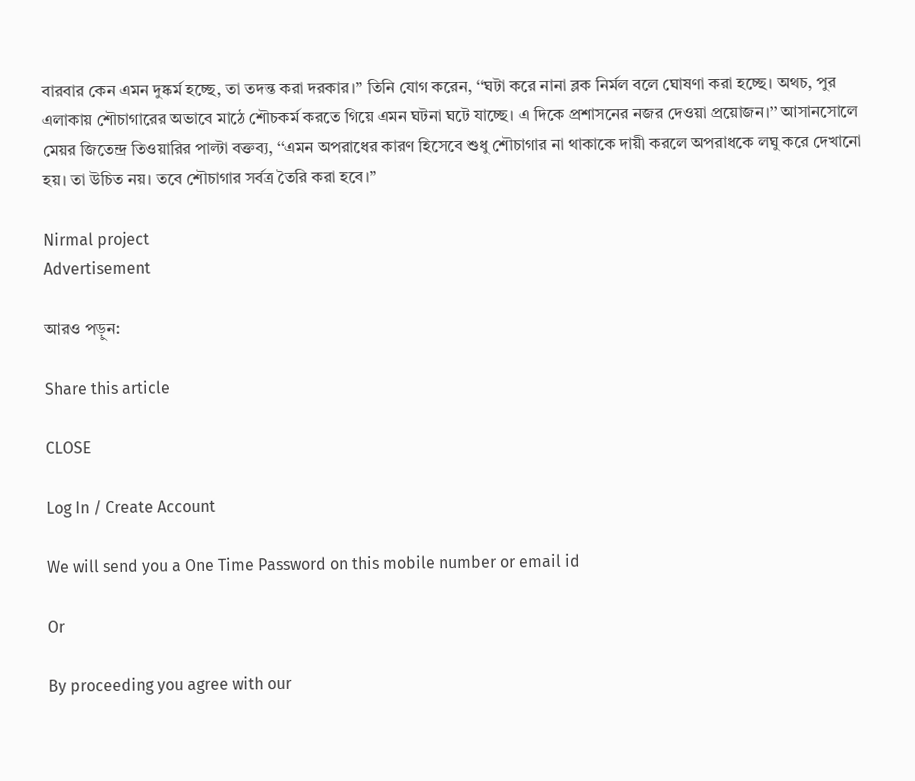বারবার কেন এমন দুষ্কর্ম হচ্ছে, তা তদন্ত করা দরকার।’’ তিনি যোগ করেন, ‘‘ঘটা করে নানা ব্লক নির্মল বলে ঘোষণা করা হচ্ছে। অথচ, পুর এলাকায় শৌচাগারের অভাবে মাঠে শৌচকর্ম করতে গিয়ে এমন ঘটনা ঘটে যাচ্ছে। এ দিকে প্রশাসনের নজর দেওয়া প্রয়োজন।’’ আসানসোলে মেয়র জিতেন্দ্র তিওয়ারির পাল্টা বক্তব্য, ‘‘এমন অপরাধের কারণ হিসেবে শুধু শৌচাগার না থাকাকে দায়ী করলে অপরাধকে লঘু করে দেখানো হয়। তা উচিত নয়। তবে শৌচাগার সর্বত্র তৈরি করা হবে।’’

Nirmal project
Advertisement

আরও পড়ুন:

Share this article

CLOSE

Log In / Create Account

We will send you a One Time Password on this mobile number or email id

Or

By proceeding you agree with our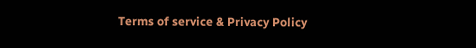Terms of service & Privacy Policy